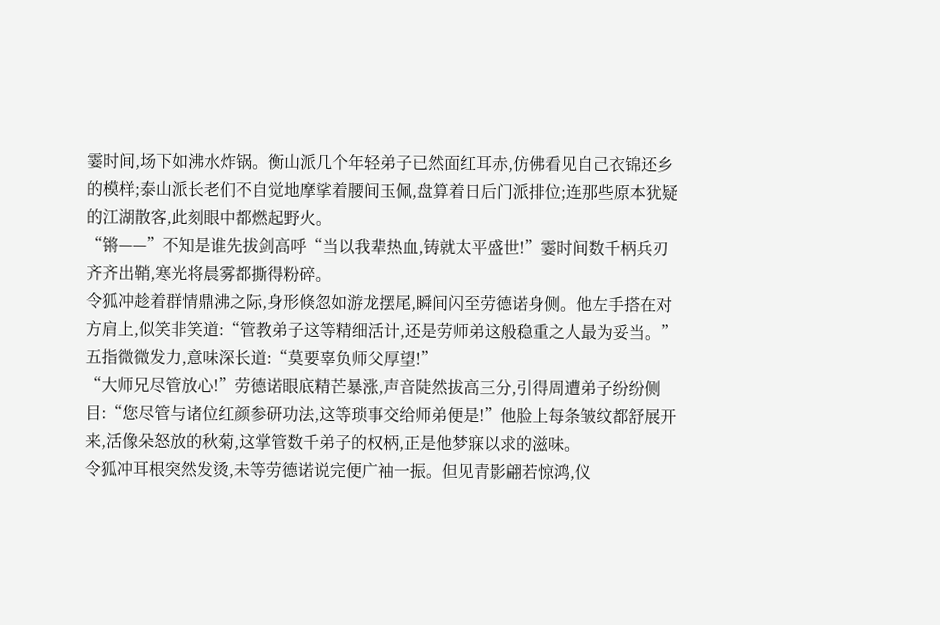霎时间,场下如沸水炸锅。衡山派几个年轻弟子已然面红耳赤,仿佛看见自己衣锦还乡的模样;泰山派长老们不自觉地摩挲着腰间玉佩,盘算着日后门派排位;连那些原本犹疑的江湖散客,此刻眼中都燃起野火。
“锵——”不知是谁先拔剑高呼“当以我辈热血,铸就太平盛世!”霎时间数千柄兵刃齐齐出鞘,寒光将晨雾都撕得粉碎。
令狐冲趁着群情鼎沸之际,身形倏忽如游龙摆尾,瞬间闪至劳德诺身侧。他左手搭在对方肩上,似笑非笑道:“管教弟子这等精细活计,还是劳师弟这般稳重之人最为妥当。”五指微微发力,意味深长道:“莫要辜负师父厚望!”
“大师兄尽管放心!”劳德诺眼底精芒暴涨,声音陡然拔高三分,引得周遭弟子纷纷侧目:“您尽管与诸位红颜参研功法,这等琐事交给师弟便是!”他脸上每条皱纹都舒展开来,活像朵怒放的秋菊,这掌管数千弟子的权柄,正是他梦寐以求的滋味。
令狐冲耳根突然发烫,未等劳德诺说完便广袖一振。但见青影翩若惊鸿,仪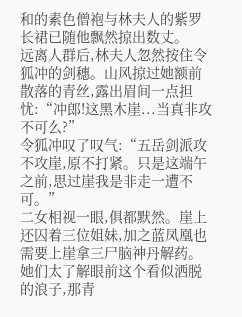和的素色僧袍与林夫人的紫罗长裙已随他飘然掠出数丈。
远离人群后,林夫人忽然按住令狐冲的剑穗。山风掠过她额前散落的青丝,露出眉间一点担忧:“冲郎!这黑木崖...当真非攻不可么?”
令狐冲叹了叹气:“五岳剑派攻不攻崖,原不打紧。只是这端午之前,思过崖我是非走一遭不可。”
二女相视一眼,俱都默然。崖上还囚着三位姐妹,加之蓝凤凰也需要上崖拿三尸脑神丹解药。她们太了解眼前这个看似洒脱的浪子,那青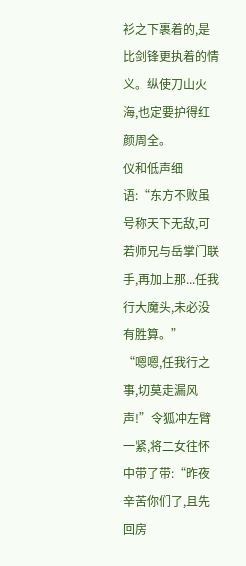衫之下裹着的,是比剑锋更执着的情义。纵使刀山火海,也定要护得红颜周全。
仪和低声细语:“东方不败虽号称天下无敌,可若师兄与岳掌门联手,再加上那...任我行大魔头,未必没有胜算。”
“嗯嗯,任我行之事,切莫走漏风声!”令狐冲左臂一紧,将二女往怀中带了带:“昨夜辛苦你们了,且先回房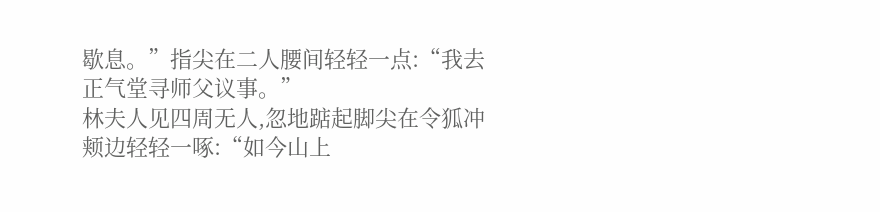歇息。”指尖在二人腰间轻轻一点:“我去正气堂寻师父议事。”
林夫人见四周无人,忽地踮起脚尖在令狐冲颊边轻轻一啄:“如今山上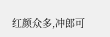红颜众多,冲郎可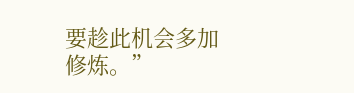要趁此机会多加修炼。”